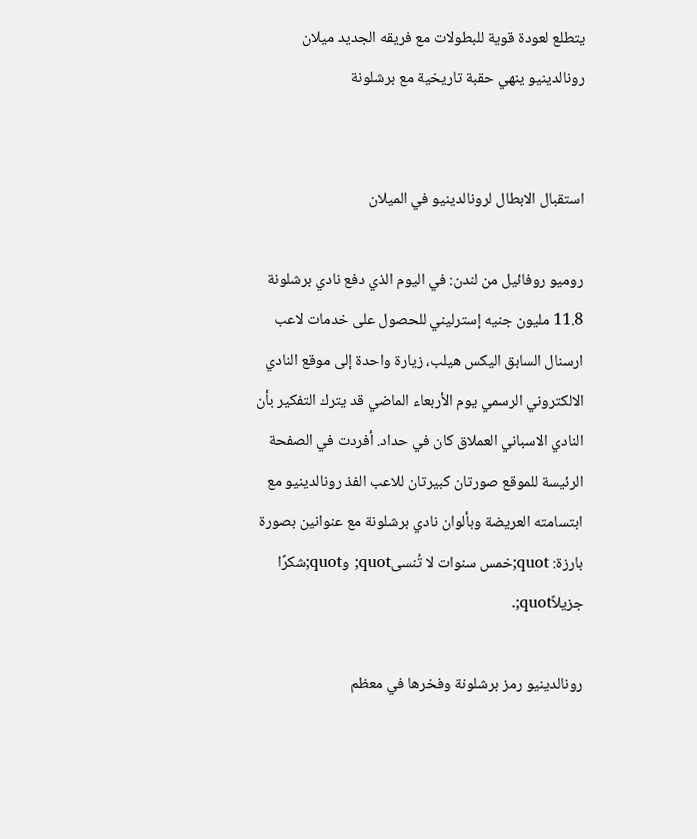يتطلع لعودة قوية للبطولات مع فريقه الجديد ميلان
رونالدينيو ينهي حقبة تاريخية مع برشلونة


استقبال الابطال لرونالدينيو في الميلان

روميو روفائيل من لندن: في اليوم الذي دفع نادي برشلونة 11.8 مليون جنيه إسترليني للحصول على خدمات لاعب ارسنال السابق اليكس هيلب، زيارة واحدة إلى موقع النادي الالكتروني الرسمي يوم الأربعاء الماضي قد يترك التفكير بأن النادي الاسباني العملاق كان في حداد. أفردت في الصفحة الرئيسة للموقع صورتان كبيرتان للاعب الفذ رونالدينيو مع ابتسامته العريضة وبألوان نادي برشلونة مع عنوانين بصورة بارزة: quot;خمس سنوات لا تُنسىquot; وquot;شكرًا جزيلاًquot;.

رونالدينيو رمز برشلونة وفخرها في معظم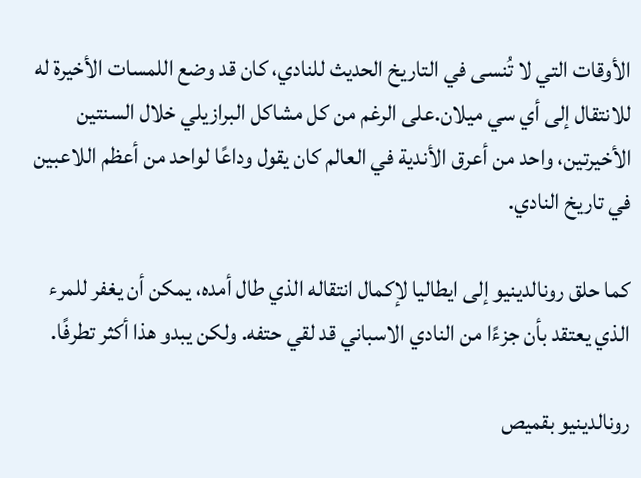الأوقات التي لا تُنسى في التاريخ الحديث للنادي، كان قد وضع اللمسات الأخيرة له للانتقال إلى أي سي ميلان.على الرغم من كل مشاكل البرازيلي خلال السنتين الأخيرتين، واحد من أعرق الأندية في العالم كان يقول وداعًا لواحد من أعظم اللاعبين في تاريخ النادي.

كما حلق رونالدينيو إلى ايطاليا لإكمال انتقاله الذي طال أمده، يمكن أن يغفر للمرء الذي يعتقد بأن جزءًا من النادي الاسباني قد لقي حتفه. ولكن يبدو هذا أكثر تطرفًا.

رونالدينيو بقميص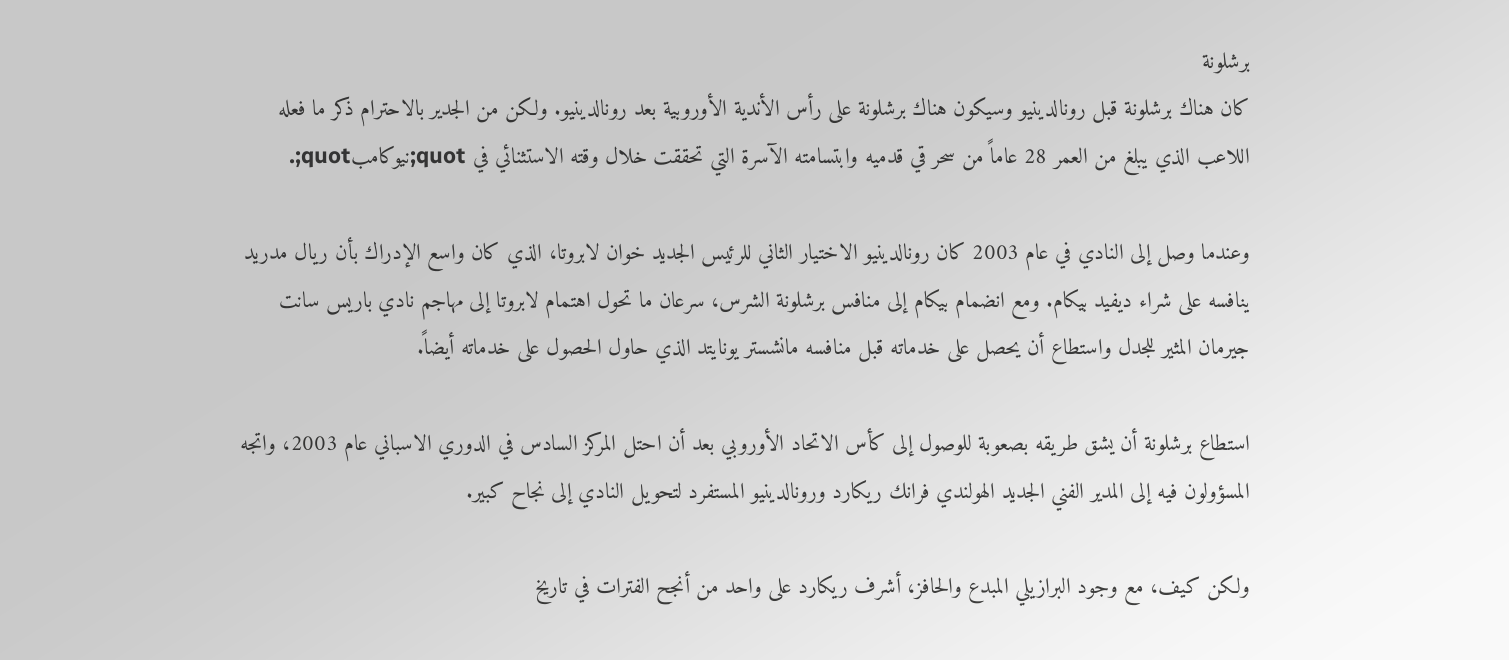برشلونة
كان هناك برشلونة قبل رونالدينيو وسيكون هناك برشلونة على رأس الأندية الأوروبية بعد رونالدينيو. ولكن من الجدير بالاحترام ذكر ما فعله اللاعب الذي يبلغ من العمر 28 عاماً من سحر قي قدميه وابتسامته الآسرة التي تحققت خلال وقته الاستثنائي في quot;نيوكامبquot;.

وعندما وصل إلى النادي في عام 2003 كان رونالدينيو الاختيار الثاني للرئيس الجديد خوان لابروتا، الذي كان واسع الإدراك بأن ريال مدريد ينافسه على شراء ديفيد بيكام. ومع انضمام بيكام إلى منافس برشلونة الشرس، سرعان ما تحول اهتمام لابروتا إلى مهاجم نادي باريس سانت جيرمان المثير للجدل واستطاع أن يحصل على خدماته قبل منافسه مانشستر يونايتد الذي حاول الحصول على خدماته أيضاً.

استطاع برشلونة أن يشق طريقه بصعوبة للوصول إلى كأس الاتحاد الأوروبي بعد أن احتل المركز السادس في الدوري الاسباني عام 2003، واتجه المسؤولون فيه إلى المدير الفني الجديد الهولندي فرانك ريكارد ورونالدينيو المستفرد لتحويل النادي إلى نجاح كبير.

ولكن كيف، مع وجود البرازيلي المبدع والحافز، أشرف ريكارد على واحد من أنجح الفترات في تاريخ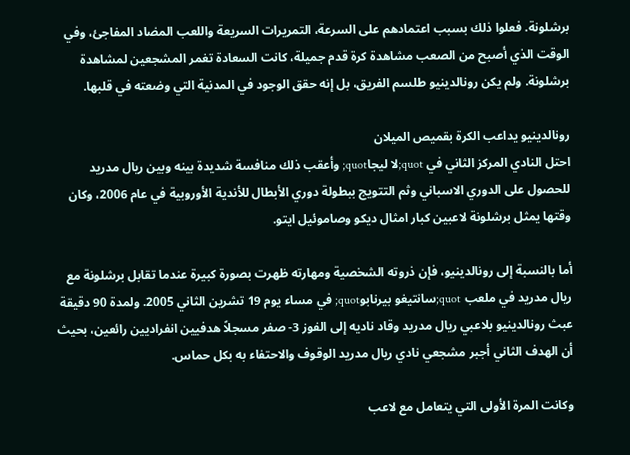برشلونة. فعلوا ذلك بسبب اعتمادهم على السرعة، التمريرات السريعة واللعب المضاد المفاجئ، وفي الوقت الذي أصبح من الصعب مشاهدة كرة قدم جميلة، كانت السعادة تغمر المشجعين لمشاهدة برشلونة. ولم يكن رونالدينيو طلسم الفريق، بل إنه حقق الوجود في المدنية التي وضعته في قلبها.

رونالدينيو يداعب الكرة بقميص الميلان
احتل النادي المركز الثاني في quot;لا ليجاquot; وأعقب ذلك منافسة شديدة بينه وبين ريال مدريد للحصول على الدوري الاسباني وثم التتويج ببطولة دوري الأبطال للأندية الأوروبية في عام 2006، وكان وقتها يمثل برشلونة لاعبين كبار امثال ديكو وصاموئيل ايتو.

أما بالنسبة إلى رونالدينيو، فإن ذروته الشخصية ومهارته ظهرت بصورة كبيرة عندما تقابل برشلونة مع ريال مدريد في ملعب quot;سانتيغو بيرنابوquot; في مساء يوم 19 تشرين الثاني 2005. ولمدة 90 دقيقة عبث رونالدينيو بلاعبي ريال مدريد وقاد ناديه إلى الفوز 3- صفر مسجلاً هدفيين انفراديين رائعين، بحيث أن الهدف الثاني أجبر مشجعي نادي ريال مدريد الوقوف والاحتفاء به بكل حماس.

وكانت المرة الأولى التي يتعامل مع لاعب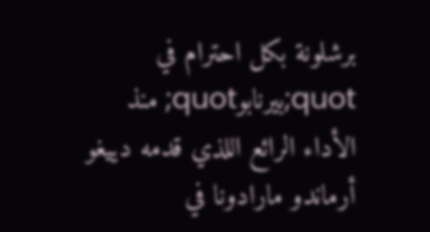برشلونة بكل احترام في quot;بيرنابوquot; منذ الأداء الرائع اللذي قدمه دييغو أرماندو مارادونا في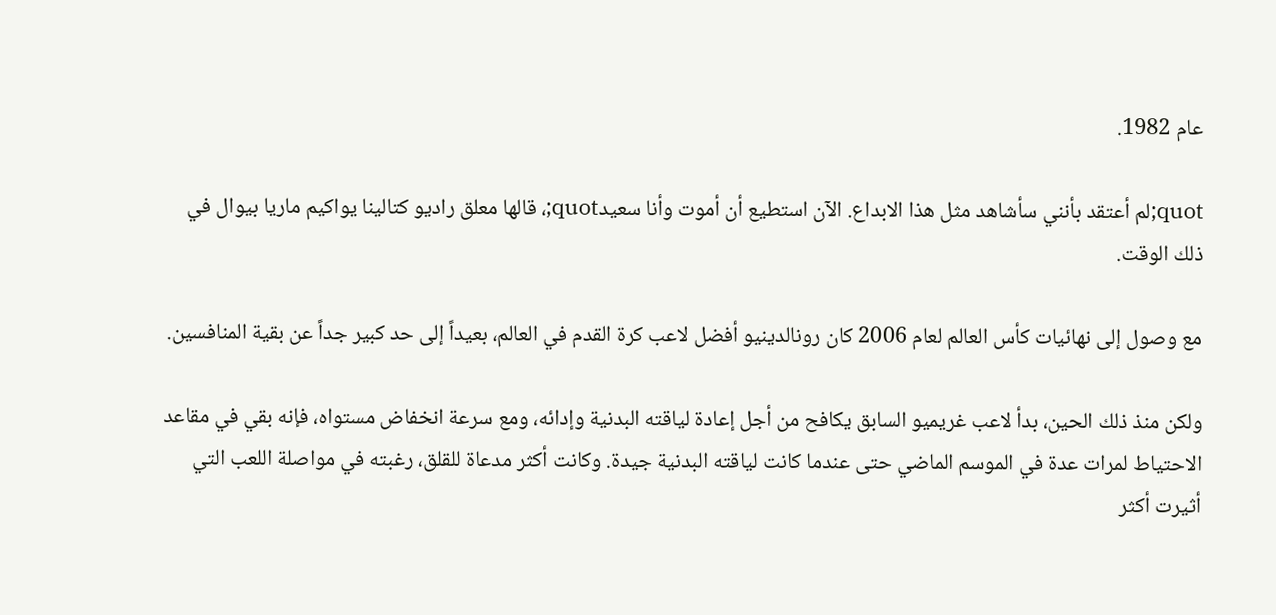عام 1982.

quot;لم أعتقد بأنني سأشاهد مثل هذا الابداع. الآن استطيع أن أموت وأنا سعيدquot;، قالها معلق راديو كتالينا يواكيم ماريا بيوال في ذلك الوقت.

مع وصول إلى نهائيات كأس العالم لعام 2006 كان رونالدينيو أفضل لاعب كرة القدم في العالم، بعيداً إلى حد كبير جداً عن بقية المنافسين.

ولكن منذ ذلك الحين، بدأ لاعب غريميو السابق يكافح من أجل إعادة لياقته البدنية وإدائه، ومع سرعة انخفاض مستواه، فإنه بقي في مقاعد الاحتياط لمرات عدة في الموسم الماضي حتى عندما كانت لياقته البدنية جيدة. وكانت أكثر مدعاة للقلق، رغبته في مواصلة اللعب التي أثيرت أكثر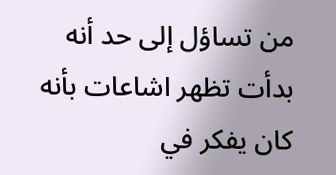من تساؤل إلى حد أنه بدأت تظهر اشاعات بأنه كان يفكر في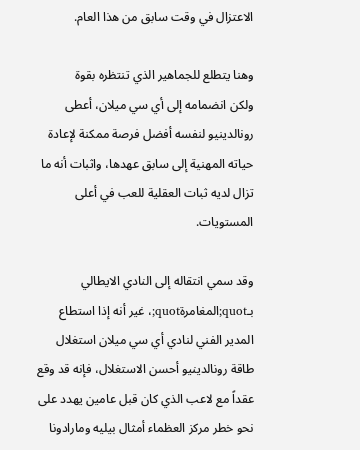الاعتزال في وقت سابق من هذا العام.

وهنا يتطلع للجماهير الذي تنتظره بقوة
ولكن انضمامه إلى أي سي ميلان، أعطى رونالدينيو لنفسه أفضل فرصة ممكنة لإعادة حياته المهنية إلى سابق عهدها، واثبات أنه ما تزال لديه ثبات العقلية للعب في أعلى المستويات.

وقد سمي انتقاله إلى النادي الايطالي بـquot;المغامرةquot;، غير أنه إذا استطاع المدير الفني لنادي أي سي ميلان استغلال طاقة رونالدينيو أحسن الاستغلال، فإنه قد وقع عقداً مع لاعب الذي كان قبل عامين يهدد على نحو خطر مركز العظماء أمثال بيليه ومارادونا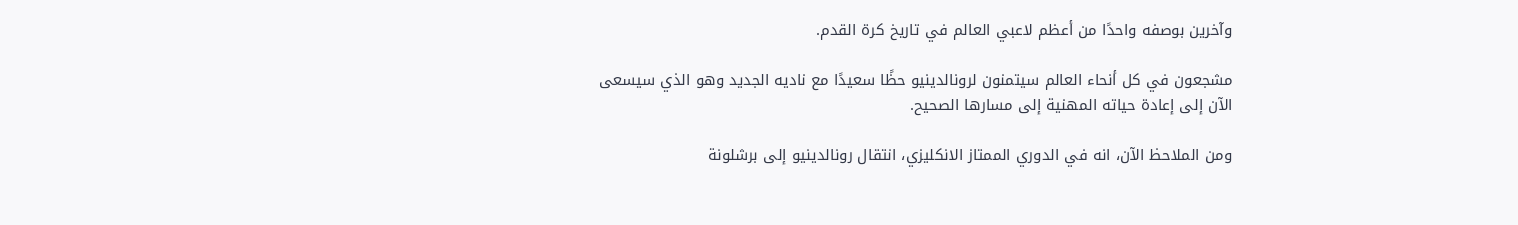وآخرين بوصفه واحدًا من أعظم لاعبي العالم في تاريخ كرة القدم.

مشجعون في كل أنحاء العالم سيتمنون لرونالدينيو حظًا سعيدًا مع ناديه الجديد وهو الذي سيسعى الآن إلى إعادة حياته المهنية إلى مسارها الصحيح.

ومن الملاحظ الآن، انه في الدوري الممتاز الانكليزي، انتقال رونالدينيو إلى برشلونة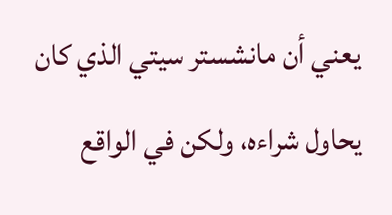يعني أن مانشستر سيتي الذي كان يحاول شراءه، ولكن في الواقع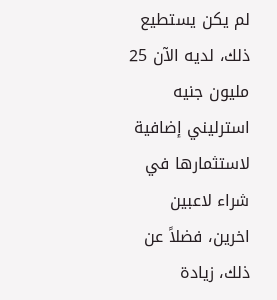لم يكن يستطيع ذلك، لديه الآن 25 مليون جنيه استرليني إضافية لاستثمارها في شراء لاعبين اخرين، فضلاً عن ذلك، زيادة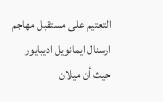التعتيم على مستقبل مهاجم ارسنال ايمانويل اديبايور حيث أن ميلان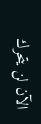الآن لن يتحرك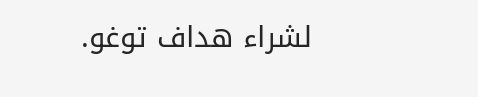لشراء هداف توغو.